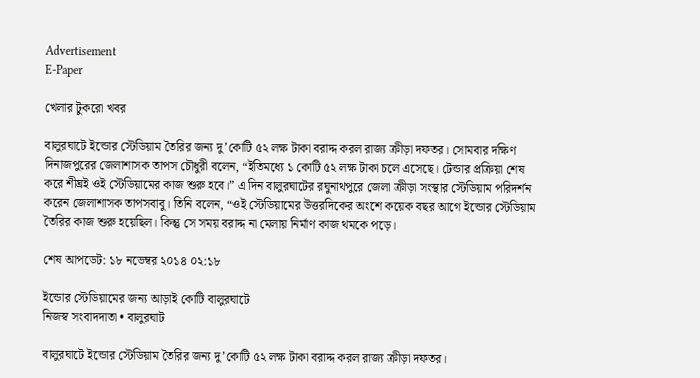Advertisement
E-Paper

খেলার টুকরো খবর

বালুরঘাটে ইন্ডোর স্টেডিয়াম তৈরির জন্য দু’কোটি ৫২ লক্ষ টাকা বরাদ্দ করল রাজ্য ক্রীড়া দফতর। সোমবার দক্ষিণ দিনাজপুরের জেলাশাসক তাপস চৌধুরী বলেন, “ইতিমধ্যে ১ কোটি ৫২ লক্ষ টাকা চলে এসেছে। টেন্ডার প্রক্রিয়া শেষ করে শীঘ্রই ওই স্টেডিয়ামের কাজ শুরু হবে।” এ দিন বালুরঘাটের রঘুনাথপুরে জেলা ক্রীড়া সংস্থার স্টেডিয়াম পরিদর্শন করেন জেলাশাসক তাপসবাবু। তিনি বলেন, “ওই স্টেডিয়ামের উত্তরদিকের অংশে কয়েক বছর আগে ইন্ডোর স্টেডিয়াম তৈরির কাজ শুরু হয়েছিল। কিন্তু সে সময় বরাদ্দ না মেলায় নির্মাণ কাজ থমকে পড়ে।

শেষ আপডেট: ১৮ নভেম্বর ২০১৪ ০২:১৮

ইন্ডোর স্টেডিয়ামের জন্য আড়াই কোটি বালুরঘাটে
নিজস্ব সংবাদদাতা • বালুরঘাট

বালুরঘাটে ইন্ডোর স্টেডিয়াম তৈরির জন্য দু’কোটি ৫২ লক্ষ টাকা বরাদ্দ করল রাজ্য ক্রীড়া দফতর।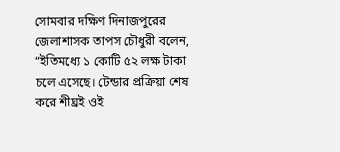সোমবার দক্ষিণ দিনাজপুরের জেলাশাসক তাপস চৌধুরী বলেন, “ইতিমধ্যে ১ কোটি ৫২ লক্ষ টাকা চলে এসেছে। টেন্ডার প্রক্রিয়া শেষ করে শীঘ্রই ওই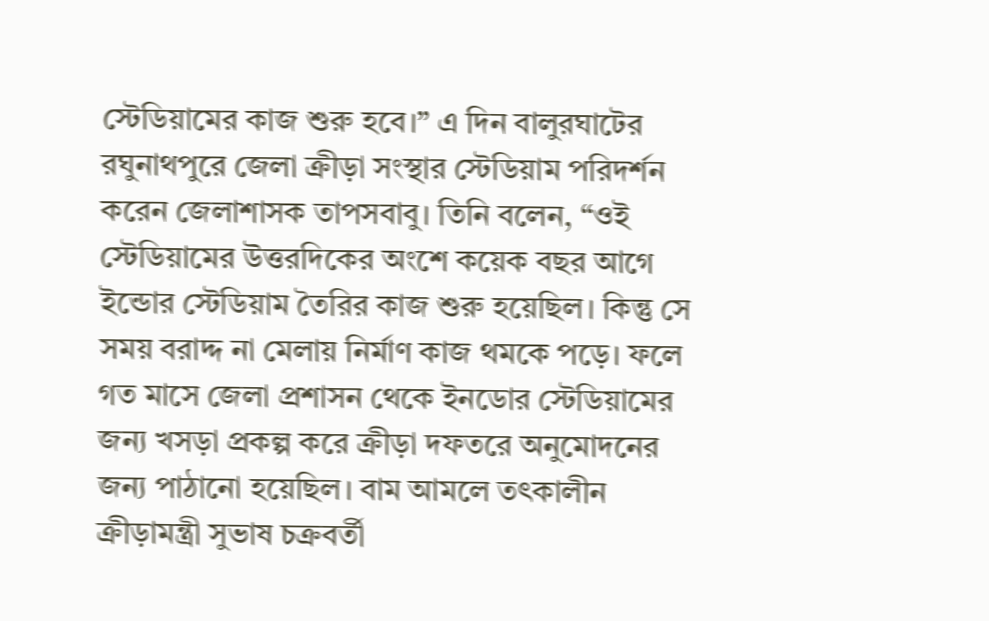স্টেডিয়ামের কাজ শুরু হবে।” এ দিন বালুরঘাটের রঘুনাথপুরে জেলা ক্রীড়া সংস্থার স্টেডিয়াম পরিদর্শন করেন জেলাশাসক তাপসবাবু। তিনি বলেন, “ওই স্টেডিয়ামের উত্তরদিকের অংশে কয়েক বছর আগে ইন্ডোর স্টেডিয়াম তৈরির কাজ শুরু হয়েছিল। কিন্তু সে সময় বরাদ্দ না মেলায় নির্মাণ কাজ থমকে পড়ে। ফলে গত মাসে জেলা প্রশাসন থেকে ইনডোর স্টেডিয়ামের জন্য খসড়া প্রকল্প করে ক্রীড়া দফতরে অনুমোদনের জন্য পাঠানো হয়েছিল। বাম আমলে তৎকালীন ক্রীড়ামন্ত্রী সুভাষ চক্রবর্তী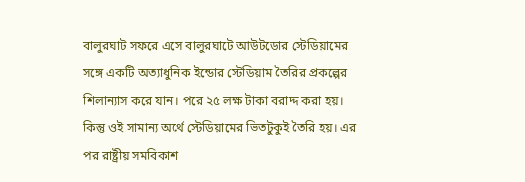বালুরঘাট সফরে এসে বালুরঘাটে আউটডোর স্টেডিয়ামের সঙ্গে একটি অত্যাধুনিক ইন্ডোর স্টেডিয়াম তৈরির প্রকল্পের শিলান্যাস করে যান। পরে ২৫ লক্ষ টাকা বরাদ্দ করা হয়। কিন্তু ওই সামান্য অর্থে স্টেডিয়ামের ভিতটুকুই তৈরি হয়। এর পর রাষ্ট্রীয় সমবিকাশ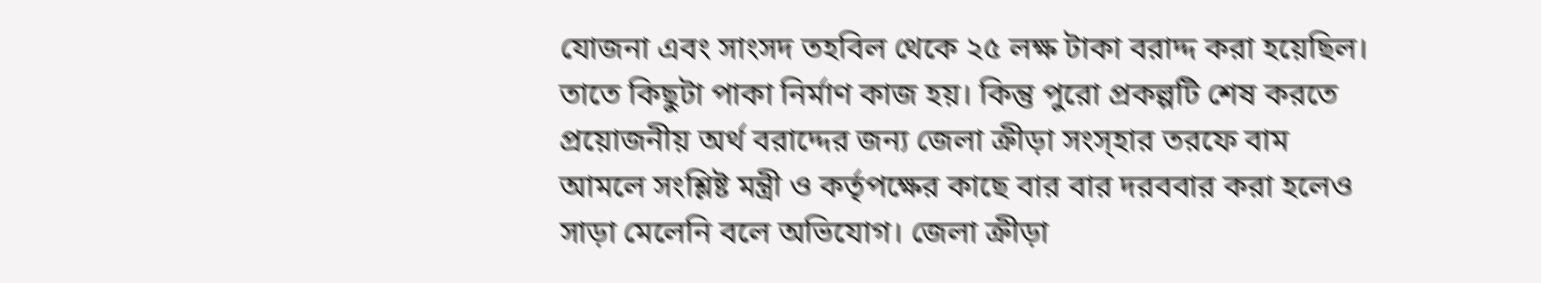যোজনা এবং সাংসদ তহবিল থেকে ২৫ লক্ষ টাকা বরাদ্দ করা হয়েছিল। তাতে কিছুটা পাকা নির্মাণ কাজ হয়। কিন্তু পুরো প্রকল্পটি শেষ করতে প্রয়োজনীয় অর্থ বরাদ্দের জন্য জেলা ক্রীড়া সংস্হার তরফে বাম আমলে সংশ্লিষ্ট মন্ত্রী ও কর্তৃপক্ষের কাছে বার বার দরববার করা হলেও সাড়া মেলেনি বলে অভিযোগ। জেলা ক্রীড়া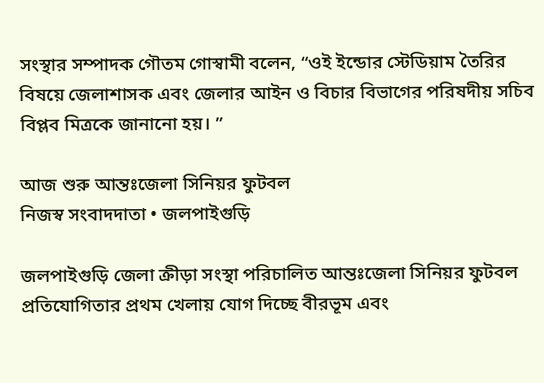সংস্থার সম্পাদক গৌতম গোস্বামী বলেন, “ওই ইন্ডোর স্টেডিয়াম তৈরির বিষয়ে জেলাশাসক এবং জেলার আইন ও বিচার বিভাগের পরিষদীয় সচিব বিপ্লব মিত্রকে জানানো হয়। ”

আজ শুরু আন্তঃজেলা সিনিয়র ফুটবল
নিজস্ব সংবাদদাতা • জলপাইগুড়ি

জলপাইগুড়ি জেলা ক্রীড়া সংস্থা পরিচালিত আন্তঃজেলা সিনিয়র ফুটবল প্রতিযোগিতার প্রথম খেলায় যোগ দিচ্ছে বীরভূম এবং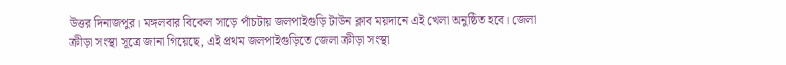উত্তর দিনাজপুর। মঙ্গলবার বিকেল সাড়ে পাঁচটায় জলপাইগুড়ি টাউন ক্লাব ময়দানে এই খেলা অনুষ্ঠিত হবে। জেলা ক্রীড়া সংস্থা সূত্রে জানা গিয়েছে, এই প্রথম জলপাইগুড়িতে জেলা ক্রীড়া সংস্থা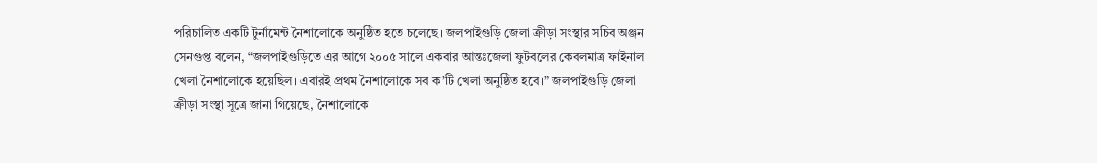পরিচালিত একটি টুর্নামেন্ট নৈশালোকে অনুষ্ঠিত হতে চলেছে। জলপাইগুড়ি জেলা ক্রীড়া সংস্থার সচিব অঞ্জন সেনগুপ্ত বলেন, “জলপাইগুড়িতে এর আগে ২০০৫ সালে একবার আন্তঃজেলা ফুটবলের কেবলমাত্র ফাইনাল খেলা নৈশালোকে হয়েছিল। এবারই প্রথম নৈশালোকে সব ক’টি খেলা অনুষ্ঠিত হবে।” জলপাইগুড়ি জেলা ক্রীড়া সংস্থা সূত্রে জানা গিয়েছে, নৈশালোকে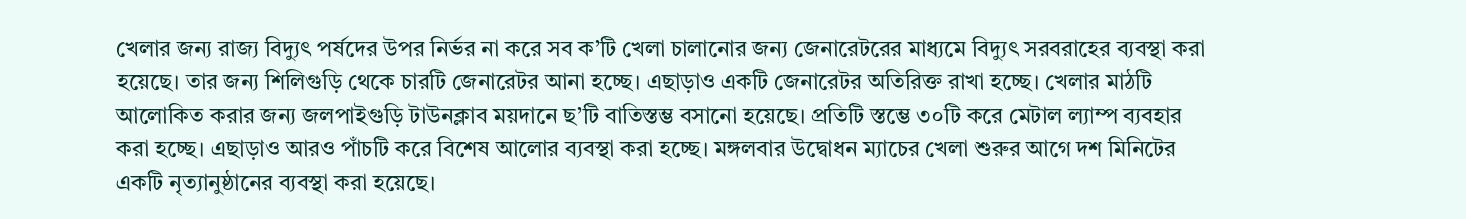খেলার জন্য রাজ্য বিদ্যুৎ পর্ষদের উপর নির্ভর না করে সব ক’টি খেলা চালানোর জন্য জেনারেটরের মাধ্যমে বিদ্যুৎ সরবরাহের ব্যবস্থা করা হয়েছে। তার জন্য শিলিগুড়ি থেকে চারটি জেনারেটর আনা হচ্ছে। এছাড়াও একটি জেনারেটর অতিরিক্ত রাখা হচ্ছে। খেলার মাঠটি আলোকিত করার জন্য জলপাইগুড়ি টাউনক্লাব ময়দানে ছ’টি বাতিস্তম্ভ বসানো হয়েছে। প্রতিটি স্তম্ভে ৩০টি করে মেটাল ল্যাম্প ব্যবহার করা হচ্ছে। এছাড়াও আরও পাঁচটি করে বিশেষ আলোর ব্যবস্থা করা হচ্ছে। মঙ্গলবার উদ্বোধন ম্যাচের খেলা শুরুর আগে দশ মিনিটের একটি নৃত্যানুষ্ঠানের ব্যবস্থা করা হয়েছে।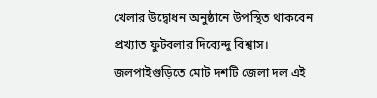খেলার উদ্বোধন অনুষ্ঠানে উপস্থিত থাকবেন প্রখ্যাত ফুটবলার দিব্যেন্দু বিশ্বাস। জলপাইগুড়িতে মোট দশটি জেলা দল এই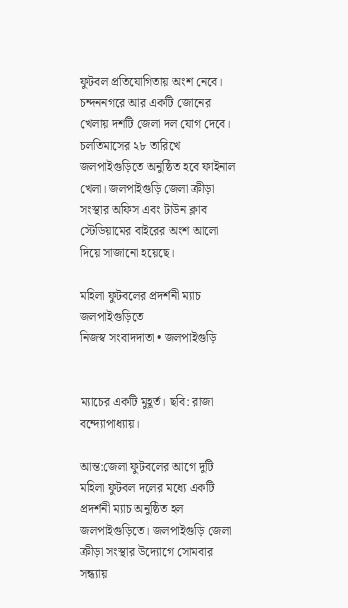ফুটবল প্রতিযোগিতায় অংশ নেবে। চন্দননগরে আর একটি জোনের খেলায় দশটি জেলা দল যোগ দেবে। চলতিমাসের ২৮ তারিখে জলপাইগুড়িতে অনুষ্ঠিত হবে ফাইনাল খেলা। জলপাইগুড়ি জেলা ক্রীড়া সংস্থার অফিস এবং টাউন ক্লাব স্টেডিয়ামের বাইরের অংশ আলো দিয়ে সাজানো হয়েছে।

মহিলা ফুটবলের প্রদর্শনী ম্যাচ জলপাইগুড়িতে
নিজস্ব সংবাদদাতা • জলপাইগুড়ি


ম্যাচের একটি মুহূর্ত। ছবি: রাজা বন্দ্যোপাধ্যায়।

আন্ত:জেলা ফুটবলের আগে দুটি মহিলা ফুটবল দলের মধ্যে একটি প্রদর্শনী ম্যাচ অনুষ্ঠিত হল জলপাইগুড়িতে। জলপাইগুড়ি জেলা ক্রীড়া সংস্থার উদ্যোগে সোমবার সন্ধ্যায়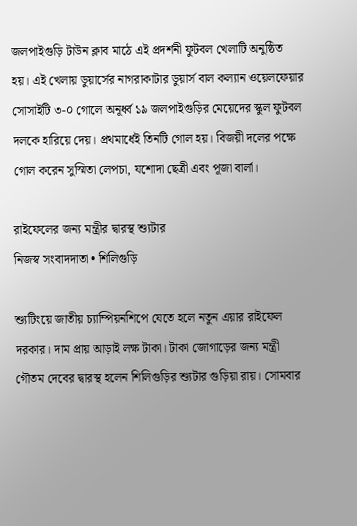জলপাইগুড়ি টাউন ক্লাব মাঠে এই প্রদর্শনী ফুটবল খেলাটি অনুষ্ঠিত হয়। এই খেলায় ডুয়ার্সের নাগরাকাটার ডুয়ার্স বাল কল্যান ওয়েলফেয়ার সোসাইটি ৩-০ গোলে অনূর্ধ্ব ১৯ জলপাইগুড়ির মেয়েদের স্কুল ফুটবল দলকে হারিয়ে দেয়। প্রথমার্ধেই তিনটি গোল হয়। বিজয়ী দলের পক্ষে গোল করেন সুস্মিতা লেপচা, যশোদা ছেত্রী এবং পূজা বার্লা।

রাইফেলের জন্য মন্ত্রীর দ্বারস্থ শ্যুটার
নিজস্ব সংবাদদাতা • শিলিগুড়ি

শ্যুটিংয়ে জাতীয় চ্যাম্পিয়নশিপে যেতে হলে নতুন এয়ার রাইফেল দরকার। দাম প্রায় আড়াই লক্ষ টাকা। টাকা জোগাড়ের জন্য মন্ত্রী গৌতম দেবের দ্বারস্থ হলেন শিলিগুড়ির শ্যুটার গুড়িয়া রায়। সোমবার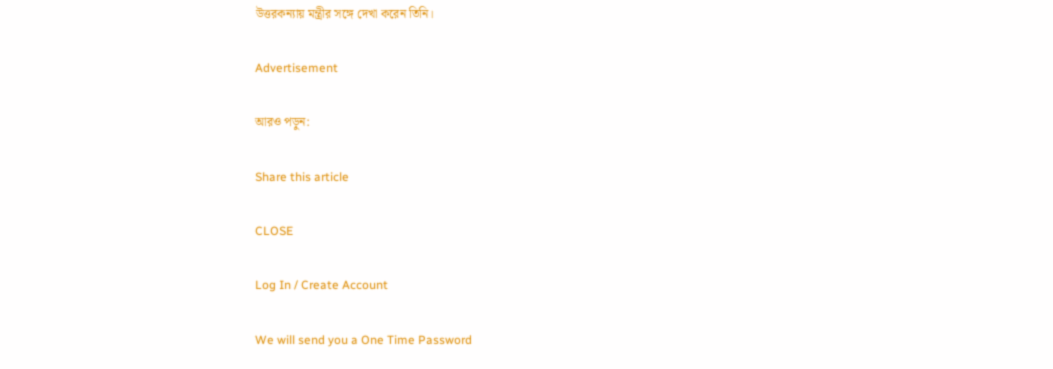উত্তরকন্যায় মন্ত্রীর সঙ্গে দেখা করেন তিনি।

Advertisement

আরও পড়ুন:

Share this article

CLOSE

Log In / Create Account

We will send you a One Time Password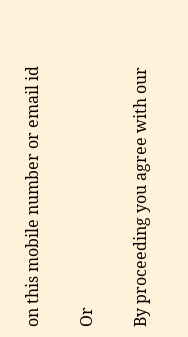on this mobile number or email id

Or

By proceeding you agree with our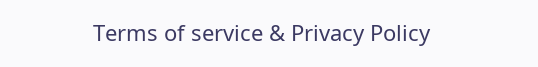Terms of service & Privacy Policy